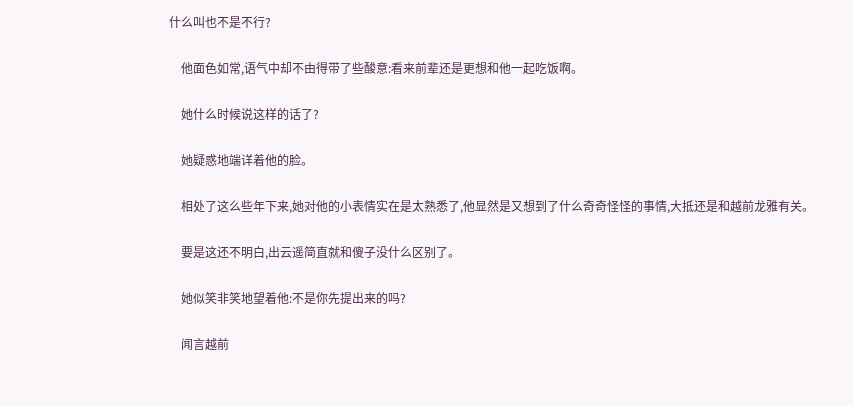什么叫也不是不行?

    他面色如常,语气中却不由得带了些酸意:看来前辈还是更想和他一起吃饭啊。

    她什么时候说这样的话了?

    她疑惑地端详着他的脸。

    相处了这么些年下来,她对他的小表情实在是太熟悉了,他显然是又想到了什么奇奇怪怪的事情,大抵还是和越前龙雅有关。

    要是这还不明白,出云遥简直就和傻子没什么区别了。

    她似笑非笑地望着他:不是你先提出来的吗?

    闻言越前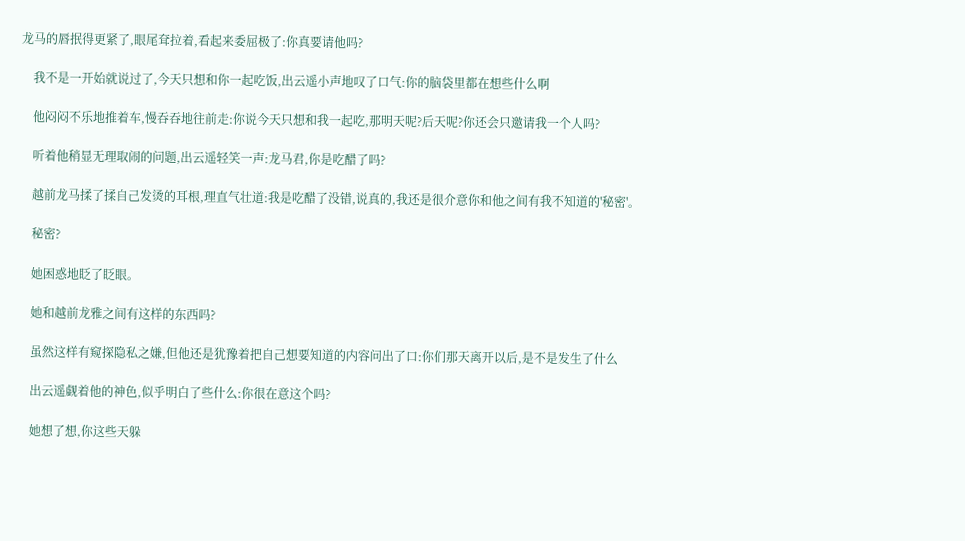龙马的唇抿得更紧了,眼尾耷拉着,看起来委屈极了:你真要请他吗?

    我不是一开始就说过了,今天只想和你一起吃饭,出云遥小声地叹了口气:你的脑袋里都在想些什么啊

    他闷闷不乐地推着车,慢吞吞地往前走:你说今天只想和我一起吃,那明天呢?后天呢?你还会只邀请我一个人吗?

    听着他稍显无理取闹的问题,出云遥轻笑一声:龙马君,你是吃醋了吗?

    越前龙马揉了揉自己发烫的耳根,理直气壮道:我是吃醋了没错,说真的,我还是很介意你和他之间有我不知道的'秘密'。

    秘密?

    她困惑地眨了眨眼。

    她和越前龙雅之间有这样的东西吗?

    虽然这样有窥探隐私之嫌,但他还是犹豫着把自己想要知道的内容问出了口:你们那天离开以后,是不是发生了什么

    出云遥觑着他的神色,似乎明白了些什么:你很在意这个吗?

    她想了想,你这些天躲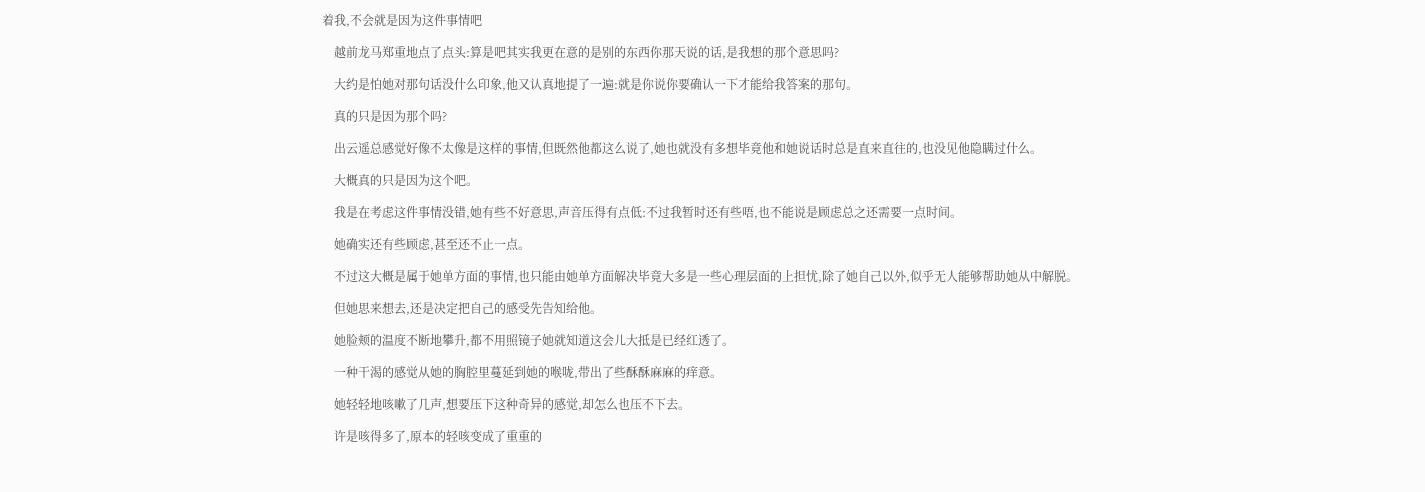着我,不会就是因为这件事情吧

    越前龙马郑重地点了点头:算是吧其实我更在意的是别的东西你那天说的话,是我想的那个意思吗?

    大约是怕她对那句话没什么印象,他又认真地提了一遍:就是你说你要确认一下才能给我答案的那句。

    真的只是因为那个吗?

    出云遥总感觉好像不太像是这样的事情,但既然他都这么说了,她也就没有多想毕竟他和她说话时总是直来直往的,也没见他隐瞒过什么。

    大概真的只是因为这个吧。

    我是在考虑这件事情没错,她有些不好意思,声音压得有点低:不过我暂时还有些唔,也不能说是顾虑总之还需要一点时间。

    她确实还有些顾虑,甚至还不止一点。

    不过这大概是属于她单方面的事情,也只能由她单方面解决毕竟大多是一些心理层面的上担忧,除了她自己以外,似乎无人能够帮助她从中解脱。

    但她思来想去,还是决定把自己的感受先告知给他。

    她脸颊的温度不断地攀升,都不用照镜子她就知道这会儿大抵是已经红透了。

    一种干渴的感觉从她的胸腔里蔓延到她的喉咙,带出了些酥酥麻麻的痒意。

    她轻轻地咳嗽了几声,想要压下这种奇异的感觉,却怎么也压不下去。

    许是咳得多了,原本的轻咳变成了重重的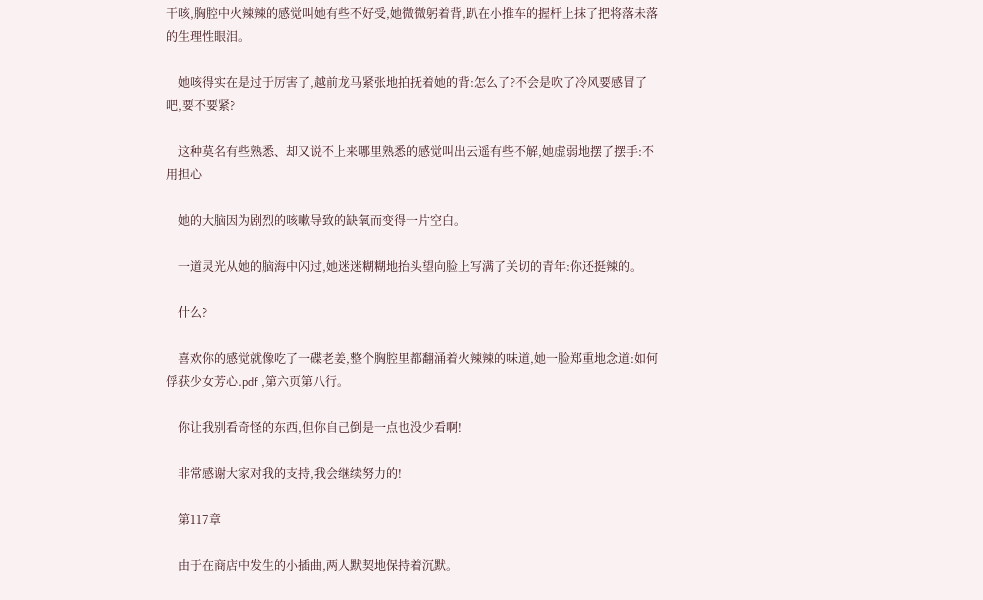干咳,胸腔中火辣辣的感觉叫她有些不好受,她微微躬着背,趴在小推车的握杆上抹了把将落未落的生理性眼泪。

    她咳得实在是过于厉害了,越前龙马紧张地拍抚着她的背:怎么了?不会是吹了冷风要感冒了吧,要不要紧?

    这种莫名有些熟悉、却又说不上来哪里熟悉的感觉叫出云遥有些不解,她虚弱地摆了摆手:不用担心

    她的大脑因为剧烈的咳嗽导致的缺氧而变得一片空白。

    一道灵光从她的脑海中闪过,她迷迷糊糊地抬头望向脸上写满了关切的青年:你还挺辣的。

    什么?

    喜欢你的感觉就像吃了一碟老姜,整个胸腔里都翻涌着火辣辣的味道,她一脸郑重地念道:如何俘获少女芳心.pdf ,第六页第八行。

    你让我别看奇怪的东西,但你自己倒是一点也没少看啊!

    非常感谢大家对我的支持,我会继续努力的!

    第117章

    由于在商店中发生的小插曲,两人默契地保持着沉默。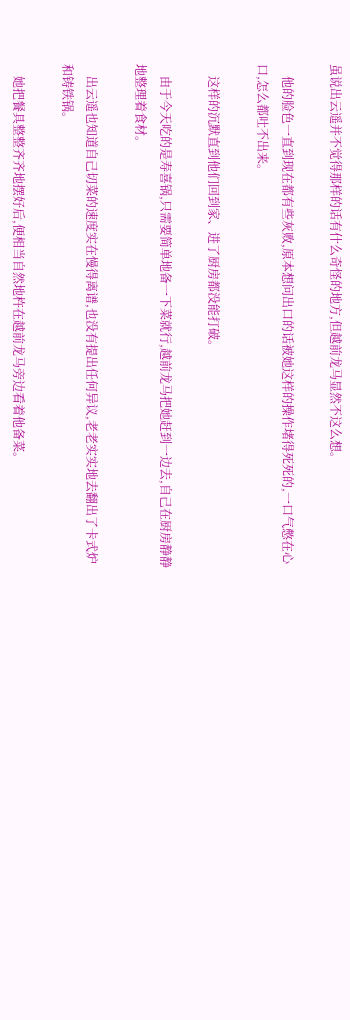虽说出云遥并不觉得那样的话有什么奇怪的地方,但越前龙马显然不这么想。

    他的脸色一直到现在都有些灰败,原本想问出口的话被她这样的操作堵得死死的,一口气憋在心口,怎么都吐不出来。

    这样的沉默直到他们回到家、进了厨房都没能打破。

    由于今天吃的是寿喜锅,只需要简单地备一下菜就行,越前龙马把她赶到一边去,自己在厨房静静地整理着食材。

    出云遥也知道自己切菜的速度实在慢得离谱,也没有提出任何异议,老老实实地去翻出了卡式炉和铸铁锅。

    她把餐具整整齐齐地摆好后,便相当自然地杵在越前龙马旁边看着他备菜。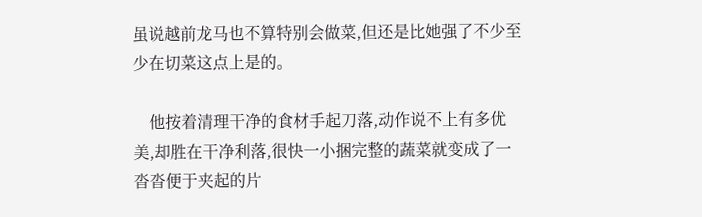虽说越前龙马也不算特别会做菜,但还是比她强了不少至少在切菜这点上是的。

    他按着清理干净的食材手起刀落,动作说不上有多优美,却胜在干净利落,很快一小捆完整的蔬菜就变成了一沓沓便于夹起的片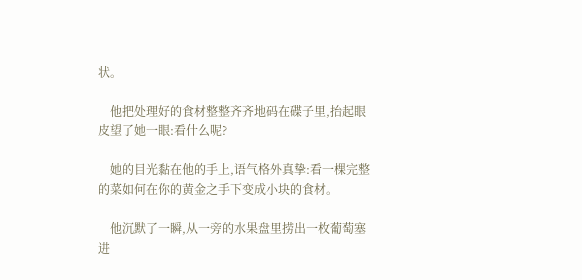状。

    他把处理好的食材整整齐齐地码在碟子里,抬起眼皮望了她一眼:看什么呢?

    她的目光黏在他的手上,语气格外真挚:看一棵完整的菜如何在你的黄金之手下变成小块的食材。

    他沉默了一瞬,从一旁的水果盘里捞出一枚葡萄塞进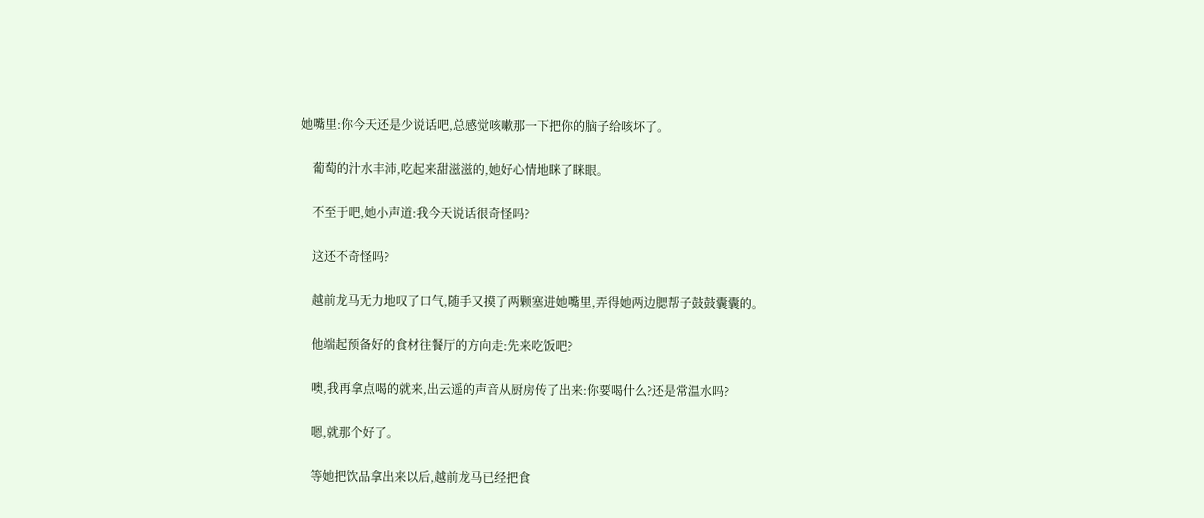她嘴里:你今天还是少说话吧,总感觉咳嗽那一下把你的脑子给咳坏了。

    葡萄的汁水丰沛,吃起来甜滋滋的,她好心情地眯了眯眼。

    不至于吧,她小声道:我今天说话很奇怪吗?

    这还不奇怪吗?

    越前龙马无力地叹了口气,随手又摸了两颗塞进她嘴里,弄得她两边腮帮子鼓鼓囊囊的。

    他端起预备好的食材往餐厅的方向走:先来吃饭吧?

    噢,我再拿点喝的就来,出云遥的声音从厨房传了出来:你要喝什么?还是常温水吗?

    嗯,就那个好了。

    等她把饮品拿出来以后,越前龙马已经把食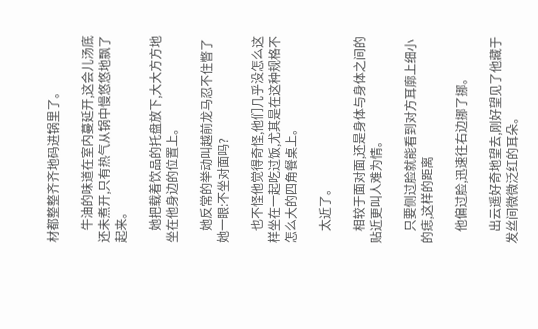材都整整齐齐地码进锅里了。

    牛油的味道在室内蔓延开,这会儿汤底还未煮开,只有热气从锅中慢悠悠地飘了起来。

    她把载着饮品的托盘放下,大大方方地坐在他身边的位置上。

    她反常的举动叫越前龙马忍不住瞥了她一眼:不坐对面吗?

    也不怪他觉得奇怪,他们几乎没怎么这样坐在一起吃过饭,尤其是在这种规格不怎么大的四角餐桌上。

    太近了。

    相较于面对面,还是身体与身体之间的贴近更叫人难为情。

    只要侧过脸就能看到对方耳廓上细小的痣,这样的距离

    他偏过脸,迅速往右边挪了挪。

    出云遥好奇地望去,刚好望见了他藏于发丝间微微泛红的耳朵。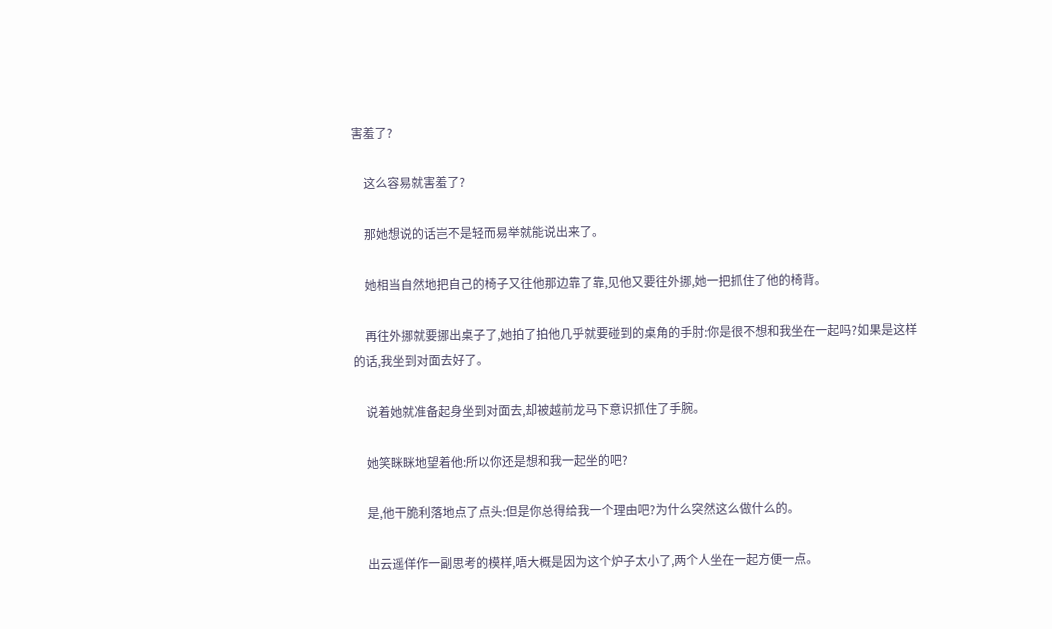害羞了?

    这么容易就害羞了?

    那她想说的话岂不是轻而易举就能说出来了。

    她相当自然地把自己的椅子又往他那边靠了靠,见他又要往外挪,她一把抓住了他的椅背。

    再往外挪就要挪出桌子了,她拍了拍他几乎就要碰到的桌角的手肘:你是很不想和我坐在一起吗?如果是这样的话,我坐到对面去好了。

    说着她就准备起身坐到对面去,却被越前龙马下意识抓住了手腕。

    她笑眯眯地望着他:所以你还是想和我一起坐的吧?

    是,他干脆利落地点了点头:但是你总得给我一个理由吧?为什么突然这么做什么的。

    出云遥佯作一副思考的模样,唔大概是因为这个炉子太小了,两个人坐在一起方便一点。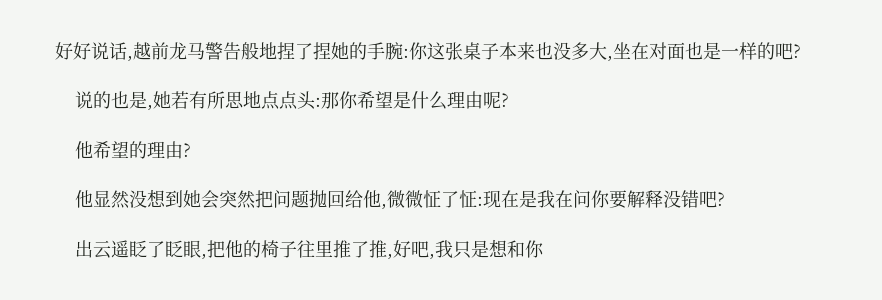好好说话,越前龙马警告般地捏了捏她的手腕:你这张桌子本来也没多大,坐在对面也是一样的吧?

    说的也是,她若有所思地点点头:那你希望是什么理由呢?

    他希望的理由?

    他显然没想到她会突然把问题抛回给他,微微怔了怔:现在是我在问你要解释没错吧?

    出云遥眨了眨眼,把他的椅子往里推了推,好吧,我只是想和你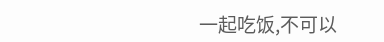一起吃饭,不可以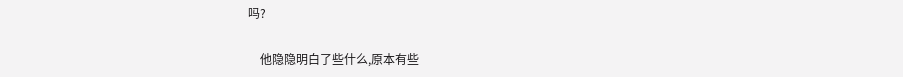吗?

    他隐隐明白了些什么,原本有些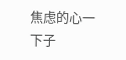焦虑的心一下子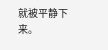就被平静下来。